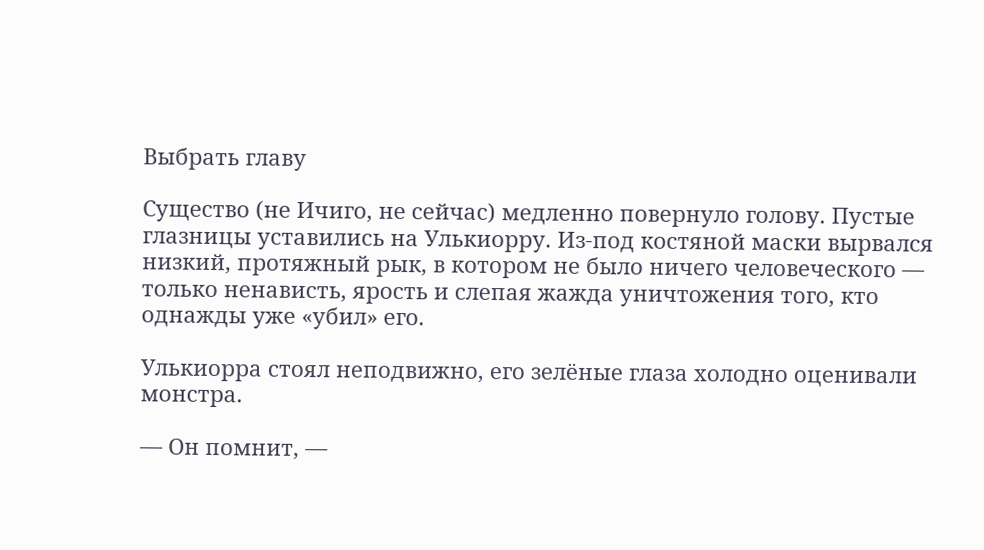Выбрать главу

Существо (не Ичиго, не сейчас) медленно повернуло голову. Пустые глазницы уставились на Улькиорру. Из-под костяной маски вырвался низкий, протяжный рык, в котором не было ничего человеческого — только ненависть, ярость и слепая жажда уничтожения того, кто однажды уже «убил» его.

Улькиорра стоял неподвижно, его зелёные глаза холодно оценивали монстра.

— Он помнит, —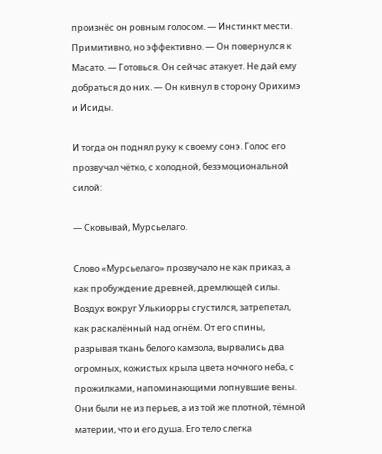произнёс он ровным голосом. — Инстинкт мести. Примитивно, но эффективно. — Он повернулся к Масато. — Готовься. Он сейчас атакует. Не дай ему добраться до них. — Он кивнул в сторону Орихимэ и Исиды.

И тогда он поднял руку к своему сонэ. Голос его прозвучал чётко, с холодной, безэмоциональной силой:

— Сковывай, Мурсьелаго.

Слово «Мурсьелаго» прозвучало не как приказ, а как пробуждение древней, дремлющей силы. Воздух вокруг Улькиорры сгустился, затрепетал, как раскалённый над огнём. От его спины, разрывая ткань белого камзола, вырвались два огромных, кожистых крыла цвета ночного неба, с прожилками, напоминающими лопнувшие вены. Они были не из перьев, а из той же плотной, тёмной материи, что и его душа. Его тело слегка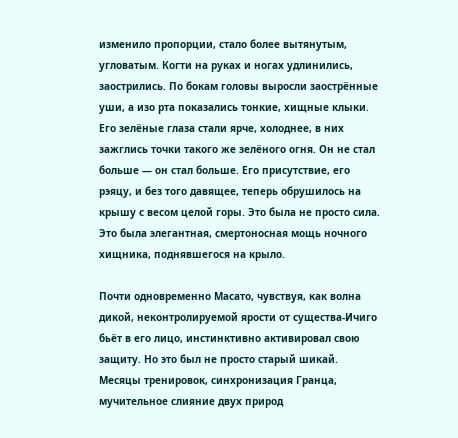изменило пропорции, стало более вытянутым, угловатым. Когти на руках и ногах удлинились, заострились. По бокам головы выросли заострённые уши, а изо рта показались тонкие, хищные клыки. Его зелёные глаза стали ярче, холоднее, в них зажглись точки такого же зелёного огня. Он не стал больше — он стал больше. Его присутствие, его рэяцу, и без того давящее, теперь обрушилось на крышу с весом целой горы. Это была не просто сила. Это была элегантная, смертоносная мощь ночного хищника, поднявшегося на крыло.

Почти одновременно Масато, чувствуя, как волна дикой, неконтролируемой ярости от существа-Ичиго бьёт в его лицо, инстинктивно активировал свою защиту. Но это был не просто старый шикай. Месяцы тренировок, синхронизация Гранца, мучительное слияние двух природ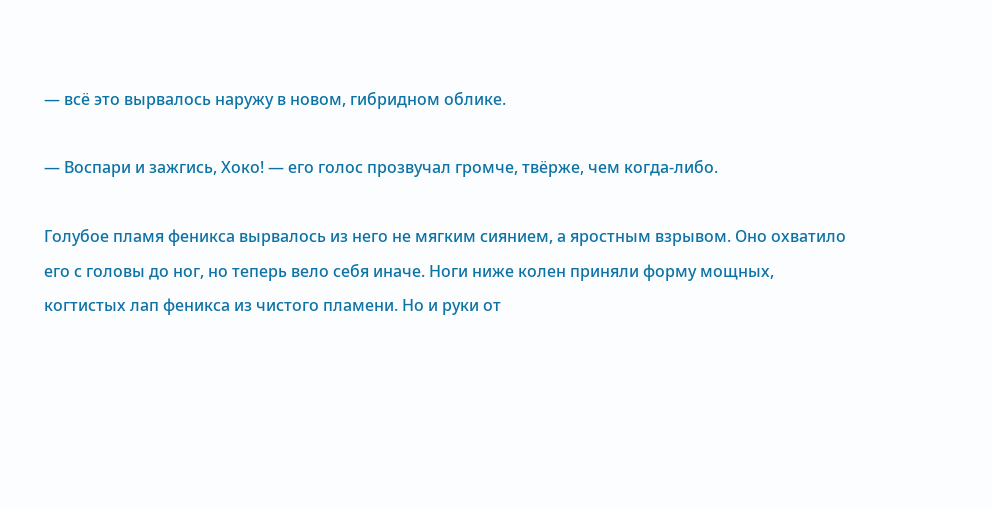— всё это вырвалось наружу в новом, гибридном облике.

— Воспари и зажгись, Хоко! — его голос прозвучал громче, твёрже, чем когда-либо.

Голубое пламя феникса вырвалось из него не мягким сиянием, а яростным взрывом. Оно охватило его с головы до ног, но теперь вело себя иначе. Ноги ниже колен приняли форму мощных, когтистых лап феникса из чистого пламени. Но и руки от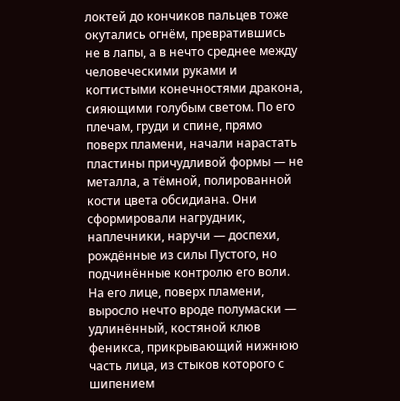локтей до кончиков пальцев тоже окутались огнём, превратившись не в лапы, а в нечто среднее между человеческими руками и когтистыми конечностями дракона, сияющими голубым светом. По его плечам, груди и спине, прямо поверх пламени, начали нарастать пластины причудливой формы — не металла, а тёмной, полированной кости цвета обсидиана. Они сформировали нагрудник, наплечники, наручи — доспехи, рождённые из силы Пустого, но подчинённые контролю его воли. На его лице, поверх пламени, выросло нечто вроде полумаски — удлинённый, костяной клюв феникса, прикрывающий нижнюю часть лица, из стыков которого с шипением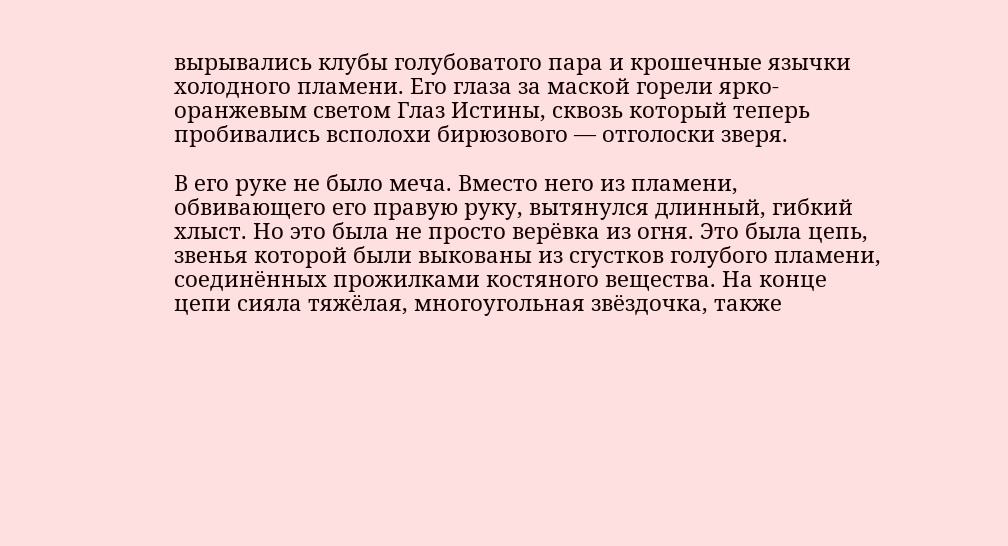вырывались клубы голубоватого пара и крошечные язычки холодного пламени. Его глаза за маской горели ярко-оранжевым светом Глаз Истины, сквозь который теперь пробивались всполохи бирюзового — отголоски зверя.

В его руке не было меча. Вместо него из пламени, обвивающего его правую руку, вытянулся длинный, гибкий хлыст. Но это была не просто верёвка из огня. Это была цепь, звенья которой были выкованы из сгустков голубого пламени, соединённых прожилками костяного вещества. На конце цепи сияла тяжёлая, многоугольная звёздочка, также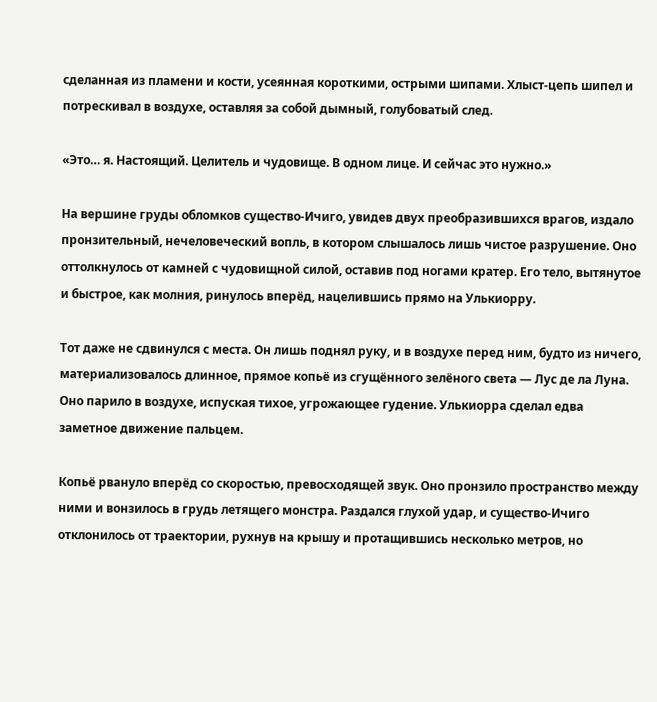сделанная из пламени и кости, усеянная короткими, острыми шипами. Хлыст-цепь шипел и потрескивал в воздухе, оставляя за собой дымный, голубоватый след.

«Это… я. Настоящий. Целитель и чудовище. В одном лице. И сейчас это нужно.»

На вершине груды обломков существо-Ичиго, увидев двух преобразившихся врагов, издало пронзительный, нечеловеческий вопль, в котором слышалось лишь чистое разрушение. Оно оттолкнулось от камней с чудовищной силой, оставив под ногами кратер. Его тело, вытянутое и быстрое, как молния, ринулось вперёд, нацелившись прямо на Улькиорру.

Тот даже не сдвинулся с места. Он лишь поднял руку, и в воздухе перед ним, будто из ничего, материализовалось длинное, прямое копьё из сгущённого зелёного света — Лус де ла Луна. Оно парило в воздухе, испуская тихое, угрожающее гудение. Улькиорра сделал едва заметное движение пальцем.

Копьё рвануло вперёд со скоростью, превосходящей звук. Оно пронзило пространство между ними и вонзилось в грудь летящего монстра. Раздался глухой удар, и существо-Ичиго отклонилось от траектории, рухнув на крышу и протащившись несколько метров, но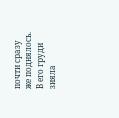почти сразу же поднялось. В его груди зияла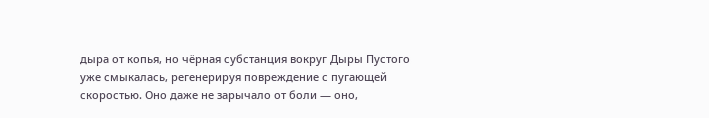дыра от копья, но чёрная субстанция вокруг Дыры Пустого уже смыкалась, регенерируя повреждение с пугающей скоростью. Оно даже не зарычало от боли — оно,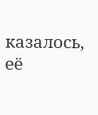казалось, её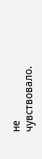не чувствовало.